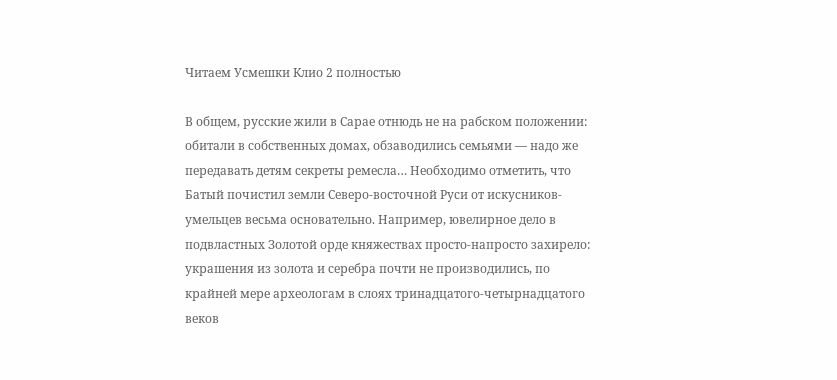Читаем Усмешки Клио 2 полностью

В общем, русские жили в Сарае отнюдь не на рабском положении: обитали в собственных домах, обзаводились семьями — надо же передавать детям секреты ремесла… Необходимо отметить, что Батый почистил земли Северо-восточной Руси от искусников-умельцев весьма основательно. Например, ювелирное дело в подвластных Золотой орде княжествах просто-напросто захирело: украшения из золота и серебра почти не производились, по крайней мере археологам в слоях тринадцатого-четырнадцатого веков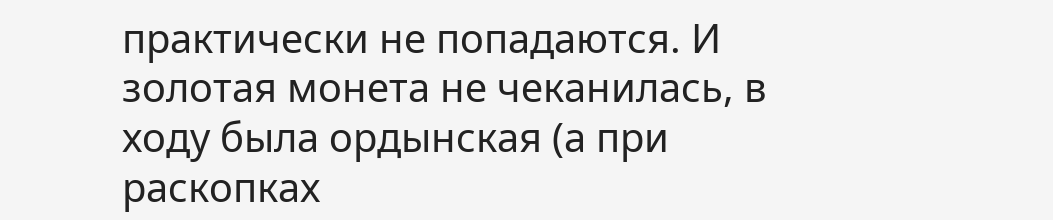практически не попадаются. И золотая монета не чеканилась, в ходу была ордынская (а при раскопках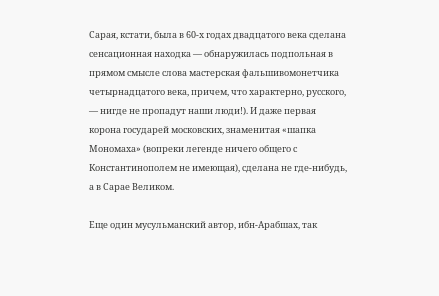Сарая, кстати, была в 60-х годах двадцатого века сделана сенсационная находка — обнаружилась подпольная в прямом смысле слова мастерская фальшивомонетчика четырнадцатого века, причем, что характерно, русского, — нигде не пропадут наши люди!). И даже первая корона государей московских, знаменитая «шапка Мономаха» (вопреки легенде ничего общего с Константинополем не имеющая), сделана не где-нибудь, а в Сарае Великом.

Еще один мусульманский автор, ибн-Арабшах, так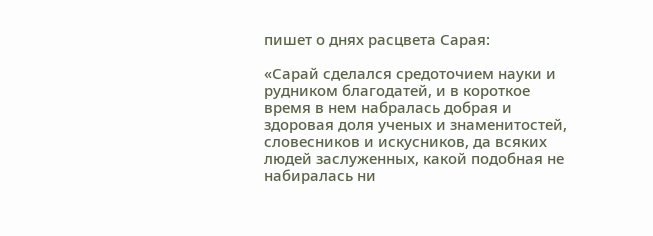пишет о днях расцвета Сарая:

«Сарай сделался средоточием науки и рудником благодатей, и в короткое время в нем набралась добрая и здоровая доля ученых и знаменитостей, словесников и искусников, да всяких людей заслуженных, какой подобная не набиралась ни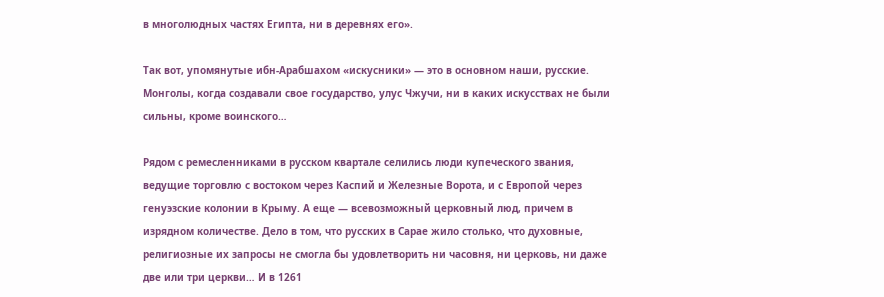в многолюдных частях Египта, ни в деревнях его».

Так вот, упомянутые ибн-Арабшахом «искусники» — это в основном наши, русские. Монголы, когда создавали свое государство, улус Чжучи, ни в каких искусствах не были сильны, кроме воинского…

Рядом с ремесленниками в русском квартале селились люди купеческого звания, ведущие торговлю с востоком через Каспий и Железные Ворота, и с Европой через генуэзские колонии в Крыму. А еще — всевозможный церковный люд, причем в изрядном количестве. Дело в том, что русских в Сарае жило столько, что духовные, религиозные их запросы не смогла бы удовлетворить ни часовня, ни церковь, ни даже две или три церкви… И в 1261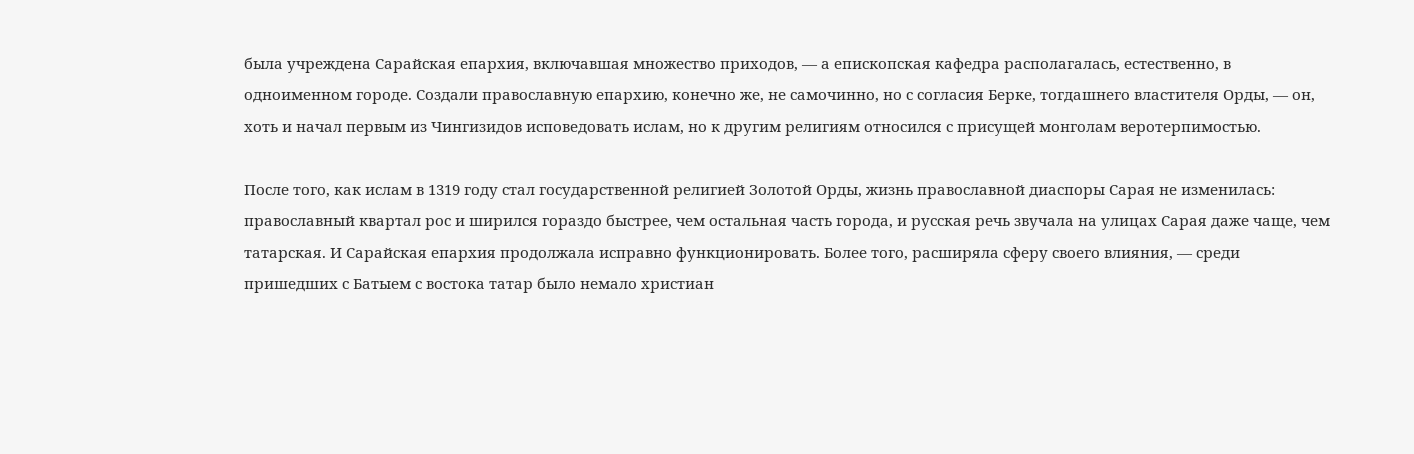была учреждена Сарайская епархия, включавшая множество приходов, — а епископская кафедра располагалась, естественно, в одноименном городе. Создали православную епархию, конечно же, не самочинно, но с согласия Берке, тогдашнего властителя Орды, — он, хоть и начал первым из Чингизидов исповедовать ислам, но к другим религиям относился с присущей монголам веротерпимостью.

После того, как ислам в 1319 году стал государственной религией Золотой Орды, жизнь православной диаспоры Сарая не изменилась: православный квартал рос и ширился гораздо быстрее, чем остальная часть города, и русская речь звучала на улицах Сарая даже чаще, чем татарская. И Сарайская епархия продолжала исправно функционировать. Более того, расширяла сферу своего влияния, — среди пришедших с Батыем с востока татар было немало христиан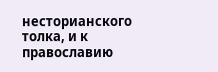несторианского толка, и к православию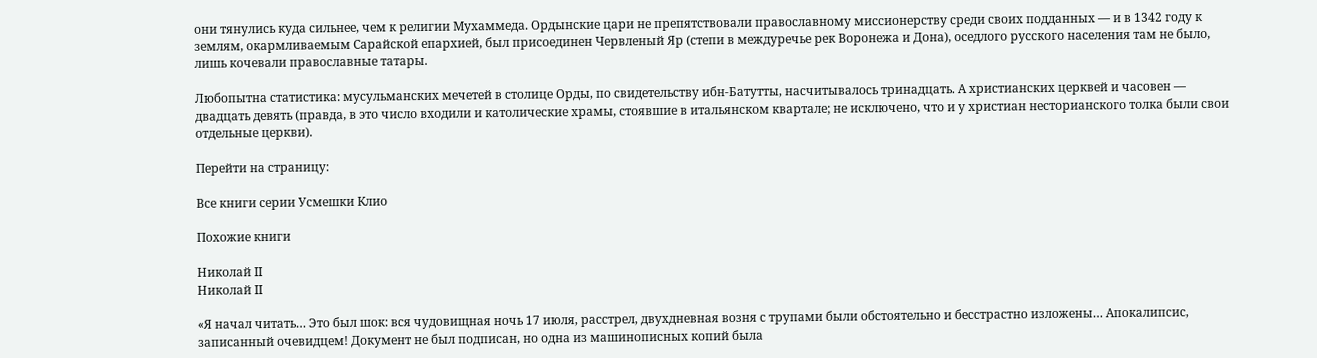они тянулись куда сильнее, чем к религии Мухаммеда. Ордынские цари не препятствовали православному миссионерству среди своих подданных — и в 1342 году к землям, окармливаемым Сарайской епархией, был присоединен Червленый Яр (степи в междуречье рек Воронежа и Дона), оседлого русского населения там не было, лишь кочевали православные татары.

Любопытна статистика: мусульманских мечетей в столице Орды, по свидетельству ибн-Батутты, насчитывалось тринадцать. А христианских церквей и часовен — двадцать девять (правда, в это число входили и католические храмы, стоявшие в итальянском квартале; не исключено, что и у христиан несторианского толка были свои отдельные церкви).

Перейти на страницу:

Все книги серии Усмешки Клио

Похожие книги

Николай II
Николай II

«Я начал читать… Это был шок: вся чудовищная ночь 17 июля, расстрел, двухдневная возня с трупами были обстоятельно и бесстрастно изложены… Апокалипсис, записанный очевидцем! Документ не был подписан, но одна из машинописных копий была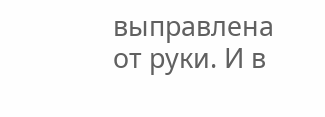выправлена от руки. И в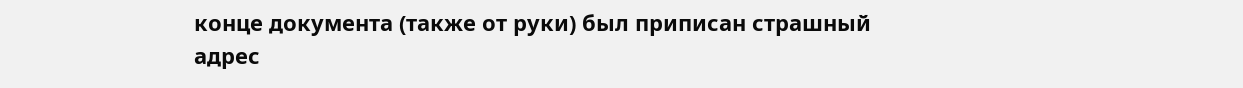конце документа (также от руки) был приписан страшный адрес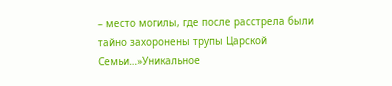– место могилы, где после расстрела были тайно захоронены трупы Царской Семьи…»Уникальное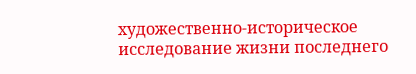художественно-историческое исследование жизни последнего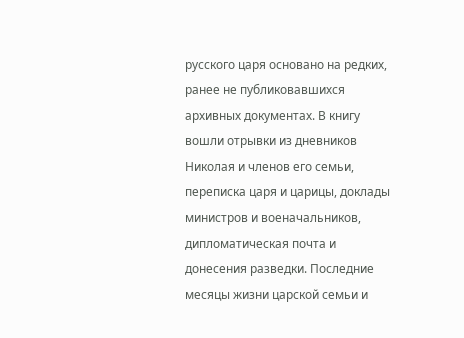русского царя основано на редких, ранее не публиковавшихся архивных документах. В книгу вошли отрывки из дневников Николая и членов его семьи, переписка царя и царицы, доклады министров и военачальников, дипломатическая почта и донесения разведки. Последние месяцы жизни царской семьи и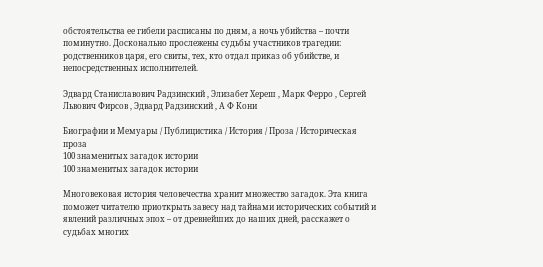обстоятельства ее гибели расписаны по дням, а ночь убийства – почти поминутно. Досконально прослежены судьбы участников трагедии: родственников царя, его свиты, тех, кто отдал приказ об убийстве, и непосредственных исполнителей.

Эдвард Станиславович Радзинский , Элизабет Хереш , Марк Ферро , Сергей Львович Фирсов , Эдвард Радзинский , А Ф Кони

Биографии и Мемуары / Публицистика / История / Проза / Историческая проза
100 знаменитых загадок истории
100 знаменитых загадок истории

Многовековая история человечества хранит множество загадок. Эта книга поможет читателю приоткрыть завесу над тайнами исторических событий и явлений различных эпох – от древнейших до наших дней, расскажет о судьбах многих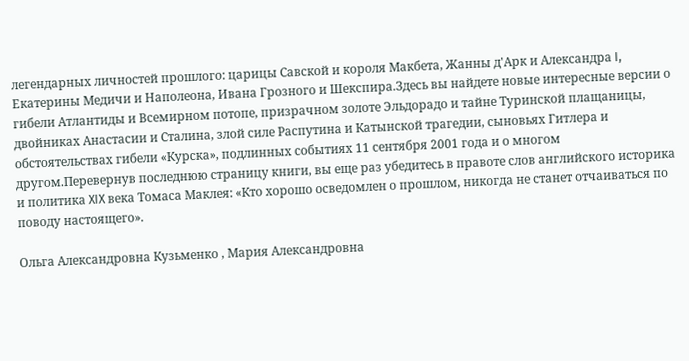легендарных личностей прошлого: царицы Савской и короля Макбета, Жанны д'Арк и Александра I, Екатерины Медичи и Наполеона, Ивана Грозного и Шекспира.Здесь вы найдете новые интересные версии о гибели Атлантиды и Всемирном потопе, призрачном золоте Эльдорадо и тайне Туринской плащаницы, двойниках Анастасии и Сталина, злой силе Распутина и Катынской трагедии, сыновьях Гитлера и обстоятельствах гибели «Курска», подлинных событиях 11 сентября 2001 года и о многом другом.Перевернув последнюю страницу книги, вы еще раз убедитесь в правоте слов английского историка и политика XIX века Томаса Маклея: «Кто хорошо осведомлен о прошлом, никогда не станет отчаиваться по поводу настоящего».

Ольга Александровна Кузьменко , Мария Александровна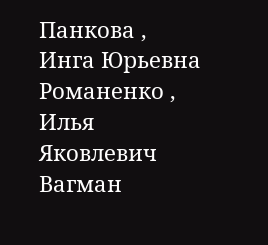Панкова , Инга Юрьевна Романенко , Илья Яковлевич Вагман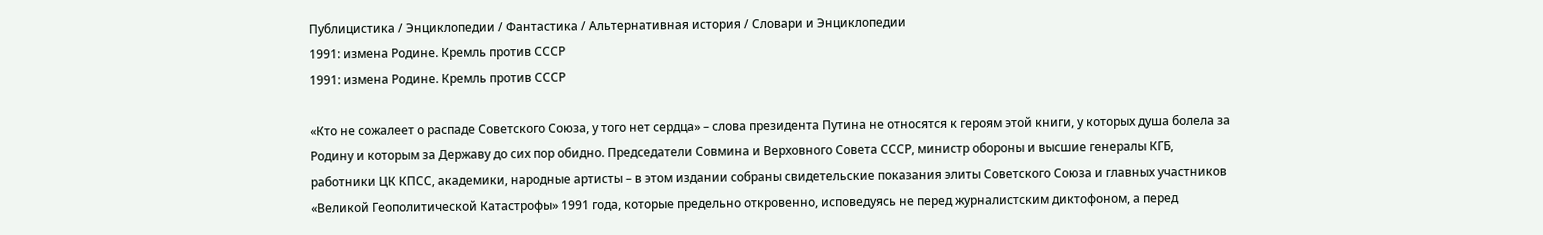Публицистика / Энциклопедии / Фантастика / Альтернативная история / Словари и Энциклопедии
1991: измена Родине. Кремль против СССР
1991: измена Родине. Кремль против СССР

«Кто не сожалеет о распаде Советского Союза, у того нет сердца» – слова президента Путина не относятся к героям этой книги, у которых душа болела за Родину и которым за Державу до сих пор обидно. Председатели Совмина и Верховного Совета СССР, министр обороны и высшие генералы КГБ, работники ЦК КПСС, академики, народные артисты – в этом издании собраны свидетельские показания элиты Советского Союза и главных участников «Великой Геополитической Катастрофы» 1991 года, которые предельно откровенно, исповедуясь не перед журналистским диктофоном, а перед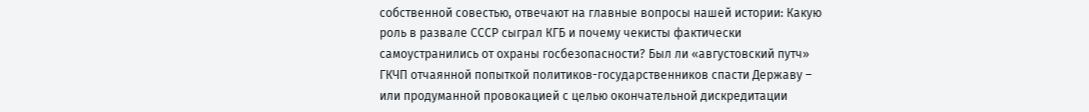собственной совестью, отвечают на главные вопросы нашей истории: Какую роль в развале СССР сыграл КГБ и почему чекисты фактически самоустранились от охраны госбезопасности? Был ли «августовский путч» ГКЧП отчаянной попыткой политиков-государственников спасти Державу – или продуманной провокацией с целью окончательной дискредитации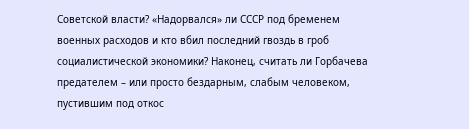Советской власти? «Надорвался» ли СССР под бременем военных расходов и кто вбил последний гвоздь в гроб социалистической экономики? Наконец, считать ли Горбачева предателем – или просто бездарным, слабым человеком, пустившим под откос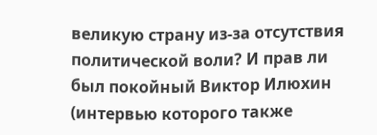великую страну из-за отсутствия политической воли? И прав ли был покойный Виктор Илюхин (интервью которого также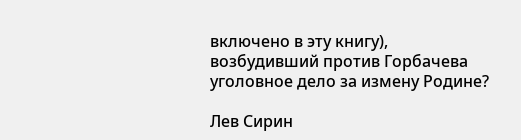включено в эту книгу), возбудивший против Горбачева уголовное дело за измену Родине?

Лев Сирин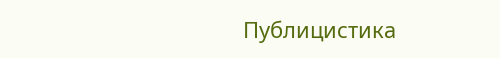Публицистика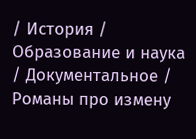/ История / Образование и наука / Документальное / Романы про измену